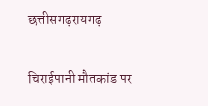छत्तीसगढ़रायगढ़

चिराईपानी मौतकांड पर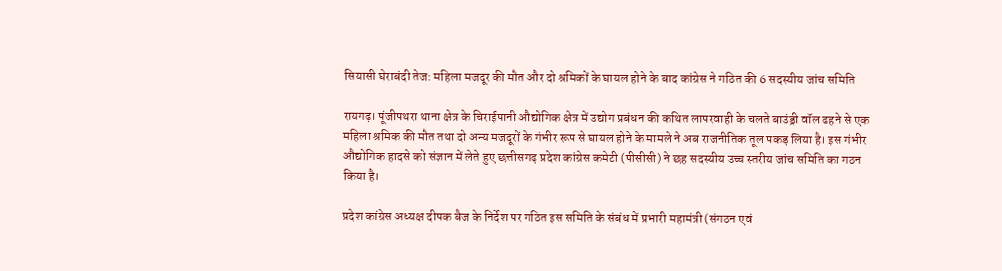सियासी घेराबंदी तेज: महिला मजदूर की मौत और दो श्रमिकों के घायल होने के बाद कांग्रेस ने गठित की 6 सदस्यीय जांच समिति

रायगढ़। पूंजीपथरा थाना क्षेत्र के चिराईपानी औद्योगिक क्षेत्र में उद्योग प्रबंधन की कथित लापरवाही के चलते बाउंड्री वॉल ढहने से एक महिला श्रमिक की मौत तथा दो अन्य मजदूरों के गंभीर रूप से घायल होने के मामले ने अब राजनीतिक तूल पकड़ लिया है। इस गंभीर औद्योगिक हादसे को संज्ञान में लेते हुए छत्तीसगढ़ प्रदेश कांग्रेस कमेटी (पीसीसी) ने छह सदस्यीय उच्च स्तरीय जांच समिति का गठन किया है।

प्रदेश कांग्रेस अध्यक्ष दीपक बैज के निर्देश पर गठित इस समिति के संबंध में प्रभारी महामंत्री (संगठन एवं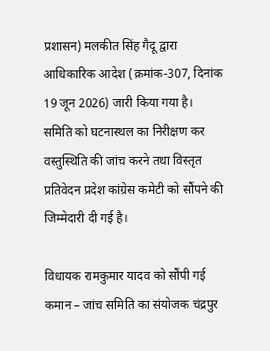प्रशासन) मलकीत सिंह गैदू द्वारा आधिकारिक आदेश (क्रमांक-307, दिनांक 19 जून 2026) जारी किया गया है। समिति को घटनास्थल का निरीक्षण कर वस्तुस्थिति की जांच करने तथा विस्तृत प्रतिवेदन प्रदेश कांग्रेस कमेटी को सौंपने की जिम्मेदारी दी गई है।

विधायक रामकुमार यादव को सौंपी गई कमान – जांच समिति का संयोजक चंद्रपुर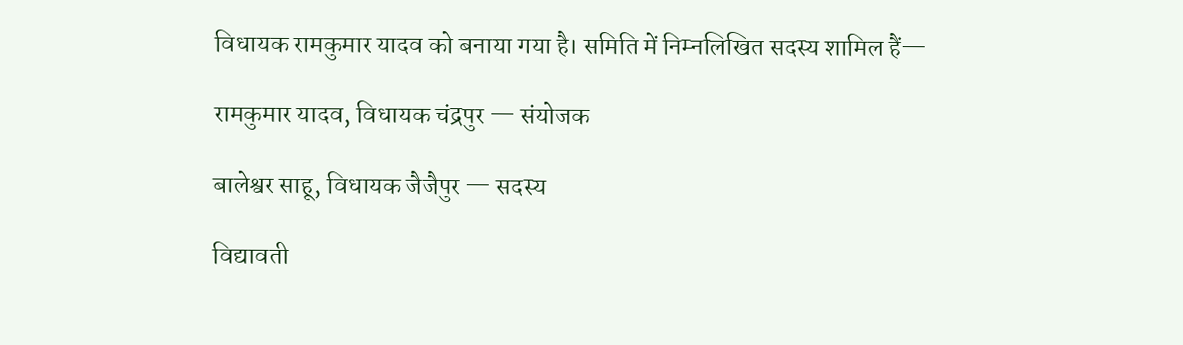विधायक रामकुमार यादव को बनाया गया है। समिति में निम्नलिखित सदस्य शामिल हैं—

रामकुमार यादव, विधायक चंद्रपुर — संयोजक

बालेश्वर साहू, विधायक जैजैपुर — सदस्य

विद्यावती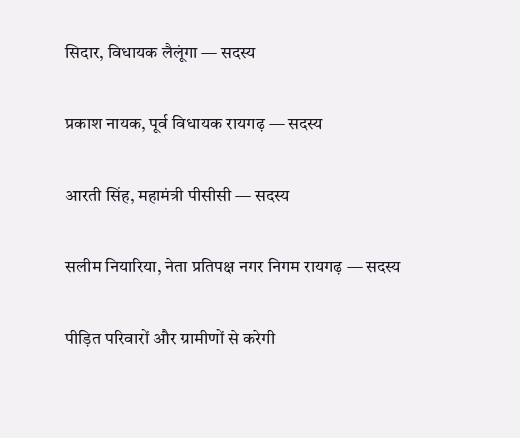सिदार, विधायक लैलूंगा — सदस्य

प्रकाश नायक, पूर्व विधायक रायगढ़ — सदस्य

आरती सिंह, महामंत्री पीसीसी — सदस्य

सलीम नियारिया, नेता प्रतिपक्ष नगर निगम रायगढ़ — सदस्य

पीड़ित परिवारों और ग्रामीणों से करेगी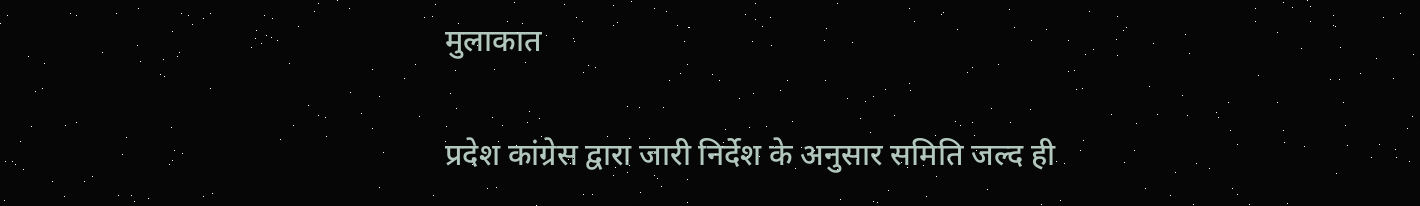मुलाकात

प्रदेश कांग्रेस द्वारा जारी निर्देश के अनुसार समिति जल्द ही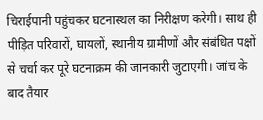चिराईपानी पहुंचकर घटनास्थल का निरीक्षण करेगी। साथ ही पीड़ित परिवारों, घायलों, स्थानीय ग्रामीणों और संबंधित पक्षों से चर्चा कर पूरे घटनाक्रम की जानकारी जुटाएगी। जांच के बाद तैयार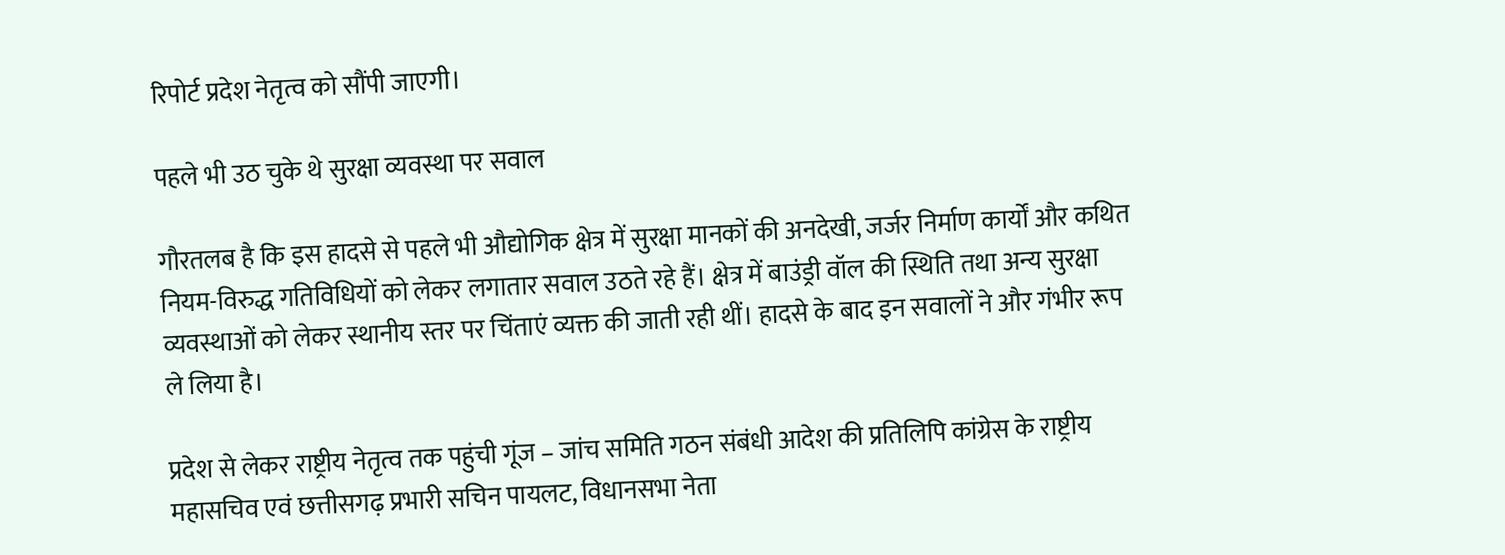रिपोर्ट प्रदेश नेतृत्व को सौंपी जाएगी।

पहले भी उठ चुके थे सुरक्षा व्यवस्था पर सवाल

गौरतलब है कि इस हादसे से पहले भी औद्योगिक क्षेत्र में सुरक्षा मानकों की अनदेखी, जर्जर निर्माण कार्यों और कथित नियम-विरुद्ध गतिविधियों को लेकर लगातार सवाल उठते रहे हैं। क्षेत्र में बाउंड्री वॉल की स्थिति तथा अन्य सुरक्षा व्यवस्थाओं को लेकर स्थानीय स्तर पर चिंताएं व्यक्त की जाती रही थीं। हादसे के बाद इन सवालों ने और गंभीर रूप ले लिया है।

प्रदेश से लेकर राष्ट्रीय नेतृत्व तक पहुंची गूंज – जांच समिति गठन संबंधी आदेश की प्रतिलिपि कांग्रेस के राष्ट्रीय महासचिव एवं छत्तीसगढ़ प्रभारी सचिन पायलट, विधानसभा नेता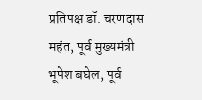प्रतिपक्ष डॉ. चरणदास महंत, पूर्व मुख्यमंत्री भूपेश बघेल, पूर्व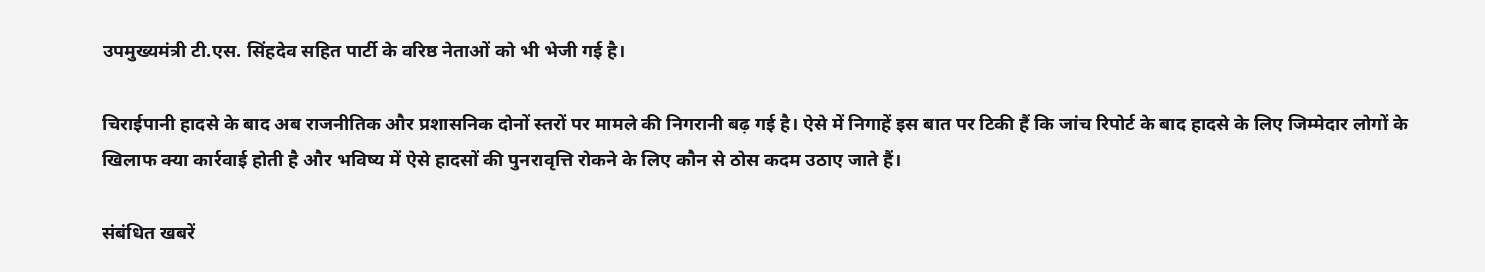उपमुख्यमंत्री टी.एस. सिंहदेव सहित पार्टी के वरिष्ठ नेताओं को भी भेजी गई है।

चिराईपानी हादसे के बाद अब राजनीतिक और प्रशासनिक दोनों स्तरों पर मामले की निगरानी बढ़ गई है। ऐसे में निगाहें इस बात पर टिकी हैं कि जांच रिपोर्ट के बाद हादसे के लिए जिम्मेदार लोगों के खिलाफ क्या कार्रवाई होती है और भविष्य में ऐसे हादसों की पुनरावृत्ति रोकने के लिए कौन से ठोस कदम उठाए जाते हैं।

संबंधित खबरें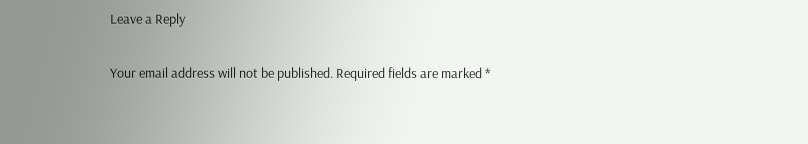Leave a Reply

Your email address will not be published. Required fields are marked *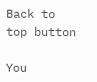Back to top button

You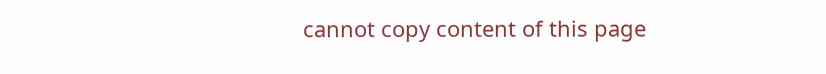cannot copy content of this page